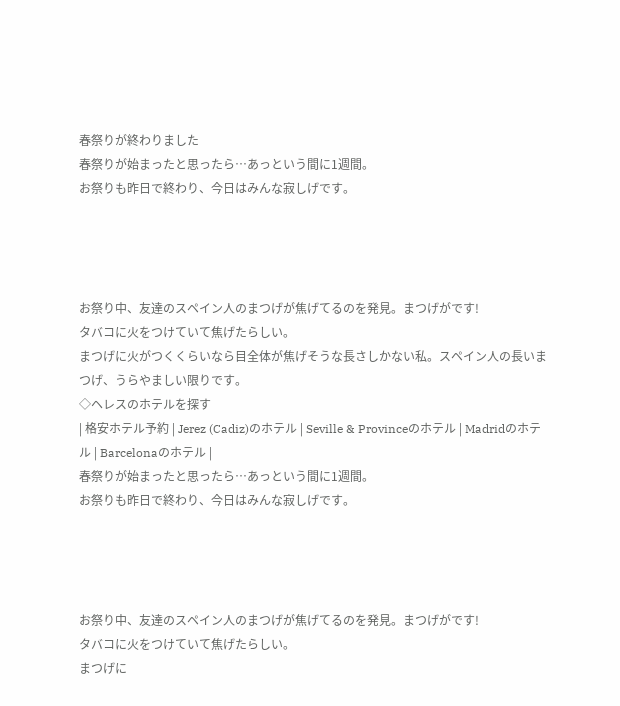春祭りが終わりました
春祭りが始まったと思ったら…あっという間に1週間。
お祭りも昨日で終わり、今日はみんな寂しげです。




お祭り中、友達のスペイン人のまつげが焦げてるのを発見。まつげがです!
タバコに火をつけていて焦げたらしい。
まつげに火がつくくらいなら目全体が焦げそうな長さしかない私。スペイン人の長いまつげ、うらやましい限りです。
◇ヘレスのホテルを探す
| 格安ホテル予約 | Jerez (Cadiz)のホテル | Seville & Provinceのホテル | Madridのホテル | Barcelonaのホテル |
春祭りが始まったと思ったら…あっという間に1週間。
お祭りも昨日で終わり、今日はみんな寂しげです。




お祭り中、友達のスペイン人のまつげが焦げてるのを発見。まつげがです!
タバコに火をつけていて焦げたらしい。
まつげに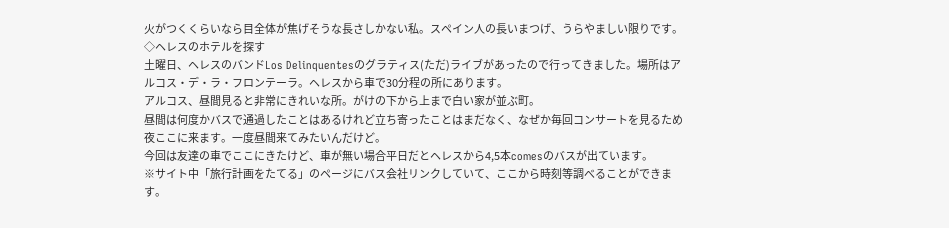火がつくくらいなら目全体が焦げそうな長さしかない私。スペイン人の長いまつげ、うらやましい限りです。
◇ヘレスのホテルを探す
土曜日、ヘレスのバンドLos Delinquentesのグラティス(ただ)ライブがあったので行ってきました。場所はアルコス・デ・ラ・フロンテーラ。ヘレスから車で30分程の所にあります。
アルコス、昼間見ると非常にきれいな所。がけの下から上まで白い家が並ぶ町。
昼間は何度かバスで通過したことはあるけれど立ち寄ったことはまだなく、なぜか毎回コンサートを見るため夜ここに来ます。一度昼間来てみたいんだけど。
今回は友達の車でここにきたけど、車が無い場合平日だとヘレスから4,5本comesのバスが出ています。
※サイト中「旅行計画をたてる」のページにバス会社リンクしていて、ここから時刻等調べることができます。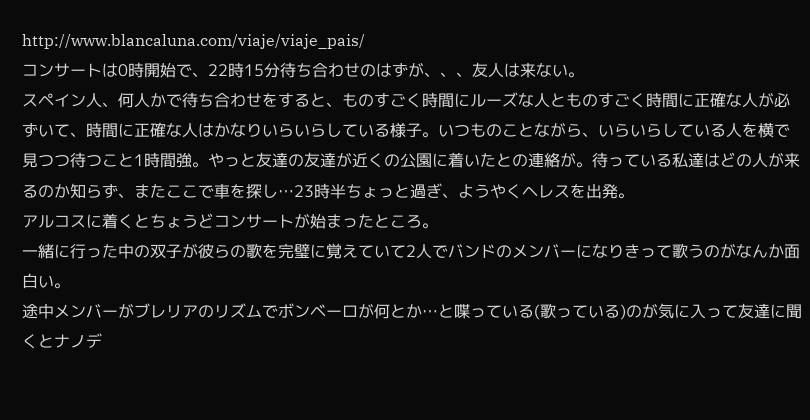http://www.blancaluna.com/viaje/viaje_pais/
コンサートは0時開始で、22時15分待ち合わせのはずが、、、友人は来ない。
スペイン人、何人かで待ち合わせをすると、ものすごく時間にルーズな人とものすごく時間に正確な人が必ずいて、時間に正確な人はかなりいらいらしている様子。いつものことながら、いらいらしている人を横で見つつ待つこと1時間強。やっと友達の友達が近くの公園に着いたとの連絡が。待っている私達はどの人が来るのか知らず、またここで車を探し…23時半ちょっと過ぎ、ようやくヘレスを出発。
アルコスに着くとちょうどコンサートが始まったところ。
一緒に行った中の双子が彼らの歌を完璧に覚えていて2人でバンドのメンバーになりきって歌うのがなんか面白い。
途中メンバーがブレリアのリズムでボンベーロが何とか…と喋っている(歌っている)のが気に入って友達に聞くとナノデ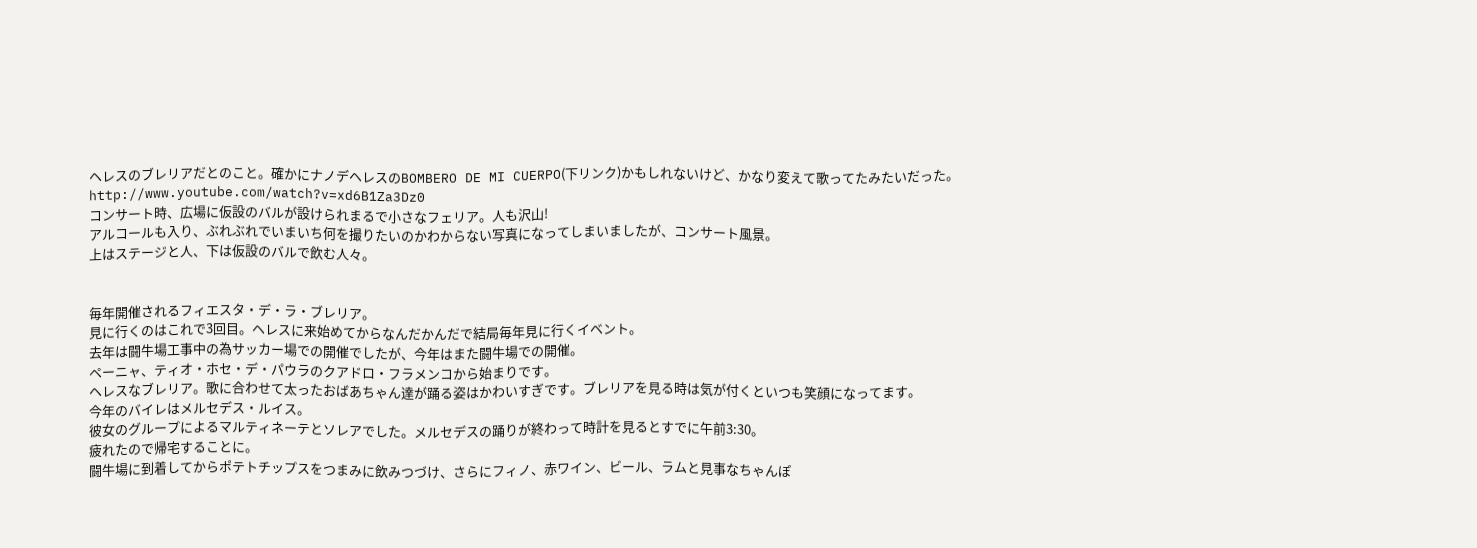ヘレスのブレリアだとのこと。確かにナノデヘレスのBOMBERO DE MI CUERPO(下リンク)かもしれないけど、かなり変えて歌ってたみたいだった。
http://www.youtube.com/watch?v=xd6B1Za3Dz0
コンサート時、広場に仮設のバルが設けられまるで小さなフェリア。人も沢山!
アルコールも入り、ぶれぶれでいまいち何を撮りたいのかわからない写真になってしまいましたが、コンサート風景。
上はステージと人、下は仮設のバルで飲む人々。


毎年開催されるフィエスタ・デ・ラ・ブレリア。
見に行くのはこれで3回目。ヘレスに来始めてからなんだかんだで結局毎年見に行くイベント。
去年は闘牛場工事中の為サッカー場での開催でしたが、今年はまた闘牛場での開催。
ペーニャ、ティオ・ホセ・デ・パウラのクアドロ・フラメンコから始まりです。
ヘレスなブレリア。歌に合わせて太ったおばあちゃん達が踊る姿はかわいすぎです。ブレリアを見る時は気が付くといつも笑顔になってます。
今年のバイレはメルセデス・ルイス。
彼女のグループによるマルティネーテとソレアでした。メルセデスの踊りが終わって時計を見るとすでに午前3:30。
疲れたので帰宅することに。
闘牛場に到着してからポテトチップスをつまみに飲みつづけ、さらにフィノ、赤ワイン、ビール、ラムと見事なちゃんぽ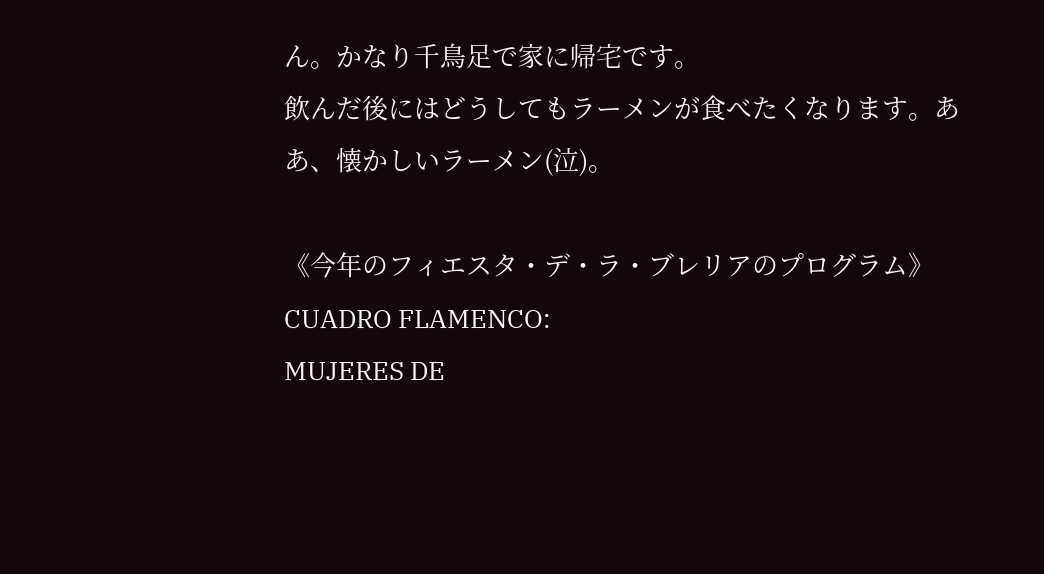ん。かなり千鳥足で家に帰宅です。
飲んだ後にはどうしてもラーメンが食べたくなります。ああ、懐かしいラーメン(泣)。

《今年のフィエスタ・デ・ラ・ブレリアのプログラム》
CUADRO FLAMENCO:
MUJERES DE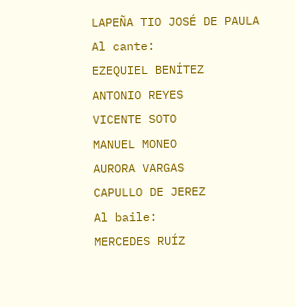LAPEÑA TIO JOSÉ DE PAULA
Al cante:
EZEQUIEL BENÍTEZ
ANTONIO REYES
VICENTE SOTO
MANUEL MONEO
AURORA VARGAS
CAPULLO DE JEREZ
Al baile:
MERCEDES RUÍZ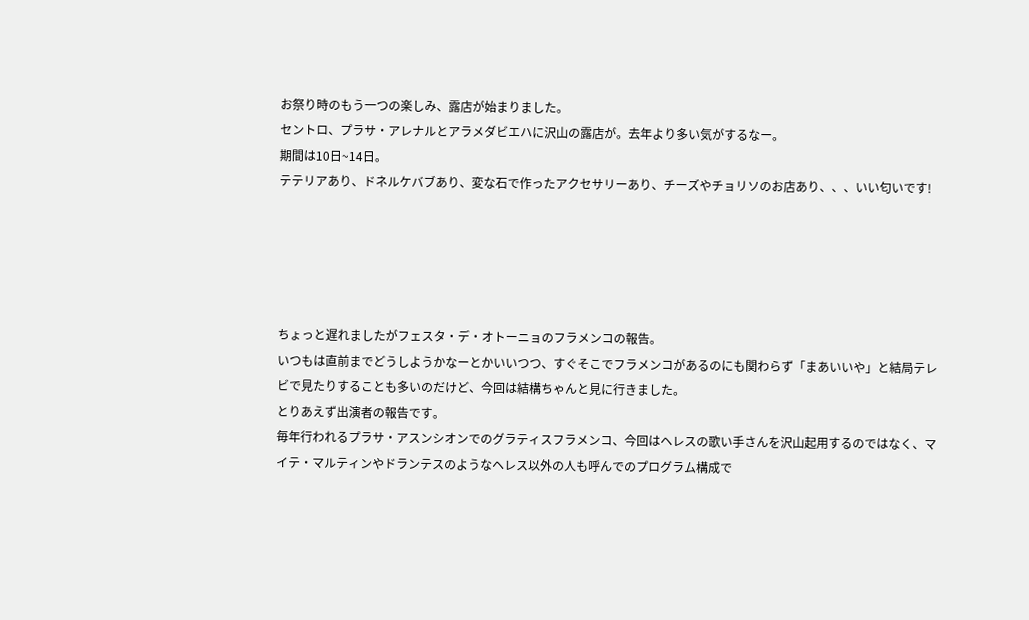お祭り時のもう一つの楽しみ、露店が始まりました。
セントロ、プラサ・アレナルとアラメダビエハに沢山の露店が。去年より多い気がするなー。
期間は10日~14日。
テテリアあり、ドネルケバブあり、変な石で作ったアクセサリーあり、チーズやチョリソのお店あり、、、いい匂いです!





ちょっと遅れましたがフェスタ・デ・オトーニョのフラメンコの報告。
いつもは直前までどうしようかなーとかいいつつ、すぐそこでフラメンコがあるのにも関わらず「まあいいや」と結局テレビで見たりすることも多いのだけど、今回は結構ちゃんと見に行きました。
とりあえず出演者の報告です。
毎年行われるプラサ・アスンシオンでのグラティスフラメンコ、今回はヘレスの歌い手さんを沢山起用するのではなく、マイテ・マルティンやドランテスのようなヘレス以外の人も呼んでのプログラム構成で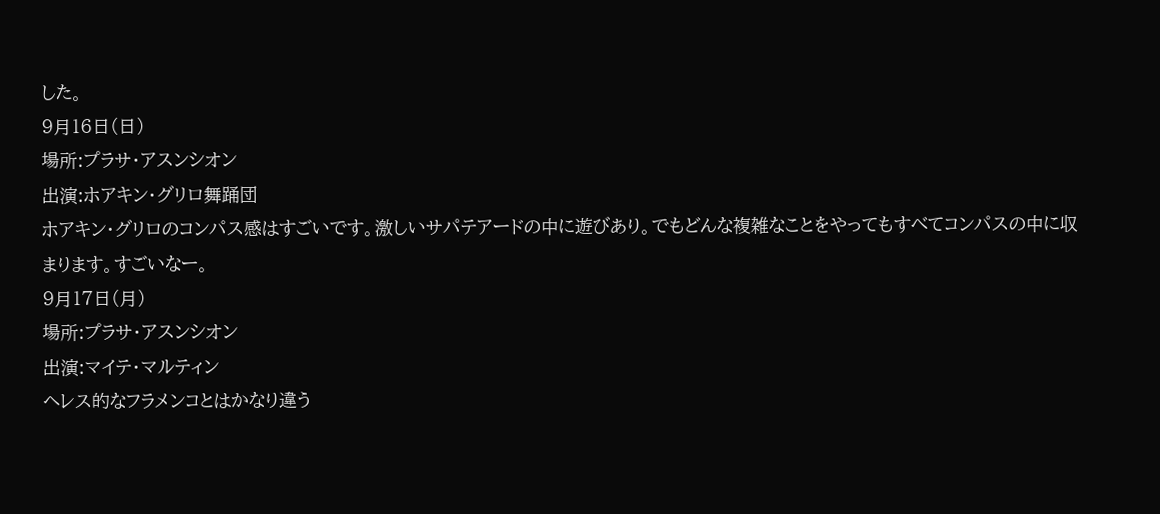した。
9月16日(日)
場所:プラサ・アスンシオン
出演:ホアキン・グリロ舞踊団
ホアキン・グリロのコンパス感はすごいです。激しいサパテアードの中に遊びあり。でもどんな複雑なことをやってもすべてコンパスの中に収まります。すごいなー。
9月17日(月)
場所:プラサ・アスンシオン
出演:マイテ・マルティン
ヘレス的なフラメンコとはかなり違う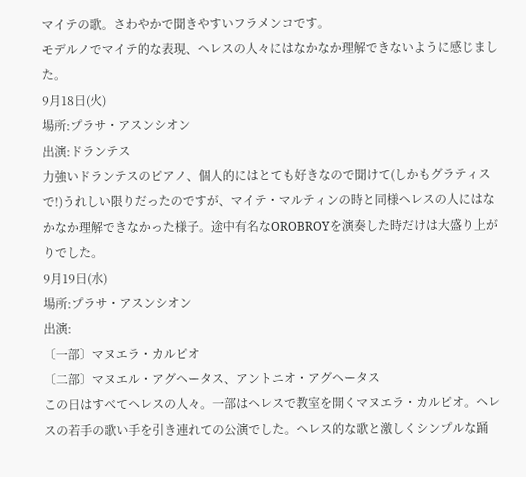マイテの歌。さわやかで聞きやすいフラメンコです。
モデルノでマイテ的な表現、ヘレスの人々にはなかなか理解できないように感じました。
9月18日(火)
場所:プラサ・アスンシオン
出演:ドランテス
力強いドランテスのピアノ、個人的にはとても好きなので聞けて(しかもグラティスで!)うれしい限りだったのですが、マイテ・マルティンの時と同様ヘレスの人にはなかなか理解できなかった様子。途中有名なOROBROYを演奏した時だけは大盛り上がりでした。
9月19日(水)
場所:プラサ・アスンシオン
出演:
〔一部〕マヌエラ・カルピオ
〔二部〕マヌエル・アグヘータス、アントニオ・アグヘータス
この日はすべてヘレスの人々。一部はヘレスで教室を開くマヌエラ・カルピオ。ヘレスの若手の歌い手を引き連れての公演でした。ヘレス的な歌と激しくシンプルな踊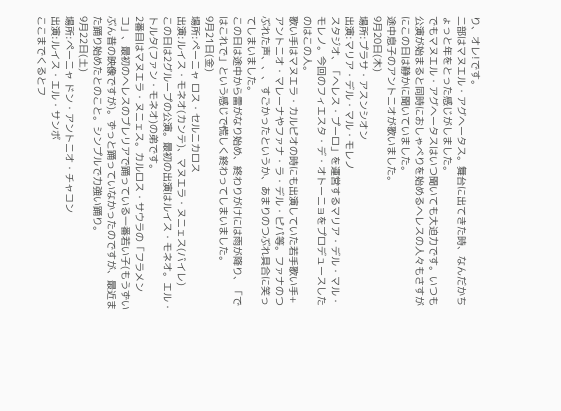り、オレ!です。
二部はマヌエル・アグヘータス。舞台に出てきた時、なんだかちょっと年をとった感じがしました。
でもマヌエル・アグヘータスはいつ聞いても大迫力です。いつも公演が始まると同時におしゃべりを始めるヘレスの人々もさすがにこの日は静かに聞いていました。
途中息子のアントニオが歌いました。
9月20日(木)
場所:プラサ・アスンシオン
出演:マリア・デル・マル・モレノ
スタジオ、「ヘレス・プーロ」を運営するマリア・デル・マル・モレノ。今回のフィエスタ・デ・オトーニョをプロデュースしたのはこの人。
歌い手はマヌエラ・カルピオの時にも出演していた若手歌い手+アントニオ・マレーナやファナ・ラ・デル・ピパ等。ファナのつぶれた声、、、すごかったというか、あまりのつぶれ具合に笑ってしまいました。
この日は途中から雷がなり始め、終わりがけには雨が降り、「ではこれで」という感じで慌しく終わってしまいました。
9月21日(金)
場所:ペーニャ ロス・セルニカロス
出演:ルイス・モネオ(カンテ)、マヌエラ・ヌニェス(バイレ)
この日は2グループの公演。最初の出演はルイス・モネオ。エル・トルタ(ファン・モネオ)の弟です。
2番目はマヌエラ・ヌニェス。カルロス・サウラの「フラメンコ」、最初のヘレスのブレリアで踊っている一番若い子(もうずいぶん昔の映像ですが)。ずっと踊っていなかったのですが、最近また踊り始めたとのこと。シンプルで力強い踊り。
9月22日(土)
場所:ペーニャ ドン・アントニオ・チャコン
出演:ルイス・エル・サンボ
ここまでくるとフ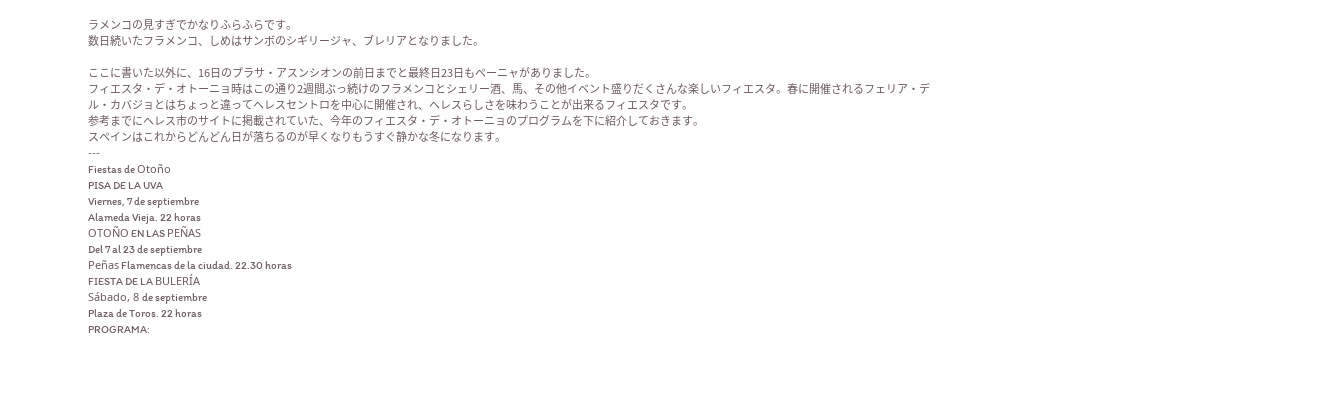ラメンコの見すぎでかなりふらふらです。
数日続いたフラメンコ、しめはサンボのシギリージャ、ブレリアとなりました。

ここに書いた以外に、16日のプラサ・アスンシオンの前日までと最終日23日もペーニャがありました。
フィエスタ・デ・オトーニョ時はこの通り2週間ぶっ続けのフラメンコとシェリー酒、馬、その他イベント盛りだくさんな楽しいフィエスタ。春に開催されるフェリア・デル・カバジョとはちょっと違ってヘレスセントロを中心に開催され、ヘレスらしさを味わうことが出来るフィエスタです。
参考までにヘレス市のサイトに掲載されていた、今年のフィエスタ・デ・オトーニョのプログラムを下に紹介しておきます。
スペインはこれからどんどん日が落ちるのが早くなりもうすぐ静かな冬になります。
---
Fiestas de Otoño
PISA DE LA UVA
Viernes, 7 de septiembre
Alameda Vieja. 22 horas
OTOÑO EN LAS PEÑAS
Del 7 al 23 de septiembre
Peñas Flamencas de la ciudad. 22.30 horas
FIESTA DE LA BULERÍA
Sábado, 8 de septiembre
Plaza de Toros. 22 horas
PROGRAMA: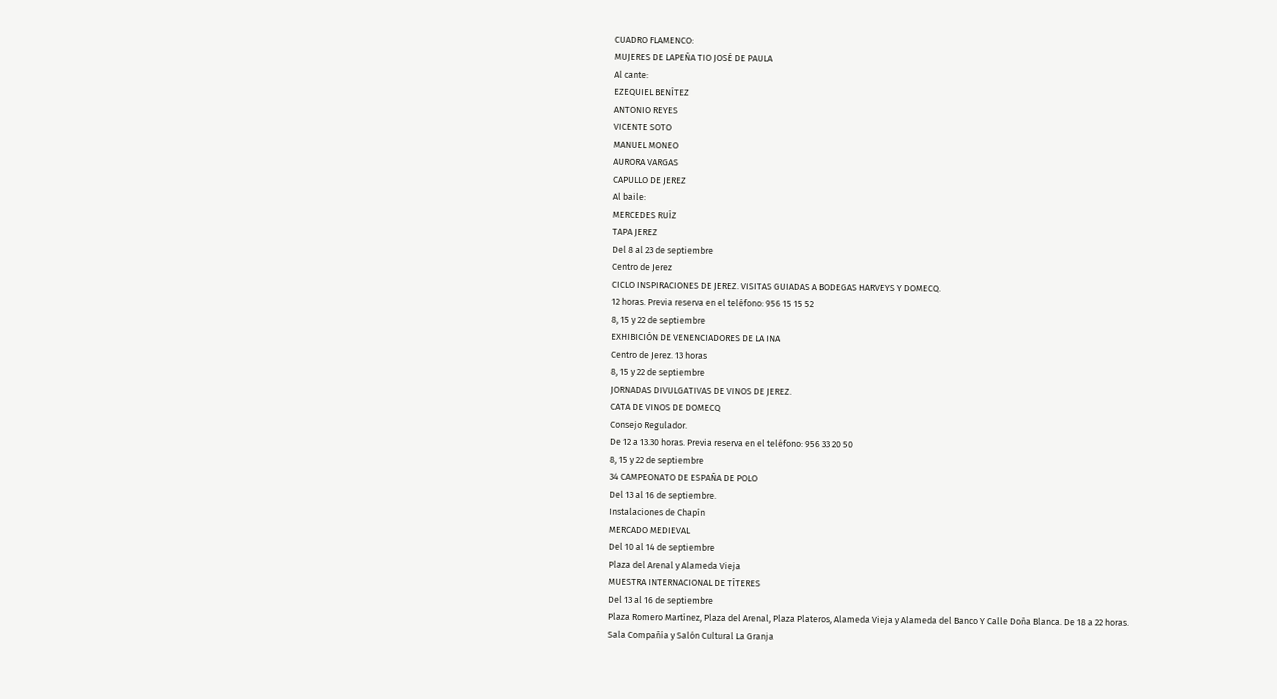CUADRO FLAMENCO:
MUJERES DE LAPEÑA TIO JOSÉ DE PAULA
Al cante:
EZEQUIEL BENÍTEZ
ANTONIO REYES
VICENTE SOTO
MANUEL MONEO
AURORA VARGAS
CAPULLO DE JEREZ
Al baile:
MERCEDES RUÍZ
TAPA JEREZ
Del 8 al 23 de septiembre
Centro de Jerez
CICLO INSPIRACIONES DE JEREZ. VISITAS GUIADAS A BODEGAS HARVEYS Y DOMECQ.
12 horas. Previa reserva en el teléfono: 956 15 15 52
8, 15 y 22 de septiembre
EXHIBICIÓN DE VENENCIADORES DE LA INA
Centro de Jerez. 13 horas
8, 15 y 22 de septiembre
JORNADAS DIVULGATIVAS DE VINOS DE JEREZ.
CATA DE VINOS DE DOMECQ
Consejo Regulador.
De 12 a 13.30 horas. Previa reserva en el teléfono: 956 33 20 50
8, 15 y 22 de septiembre
34 CAMPEONATO DE ESPAÑA DE POLO
Del 13 al 16 de septiembre.
Instalaciones de Chapín
MERCADO MEDIEVAL
Del 10 al 14 de septiembre
Plaza del Arenal y Alameda Vieja
MUESTRA INTERNACIONAL DE TÍTERES
Del 13 al 16 de septiembre
Plaza Romero Martínez, Plaza del Arenal, Plaza Plateros, Alameda Vieja y Alameda del Banco Y Calle Doña Blanca. De 18 a 22 horas. Sala Compañía y Salón Cultural La Granja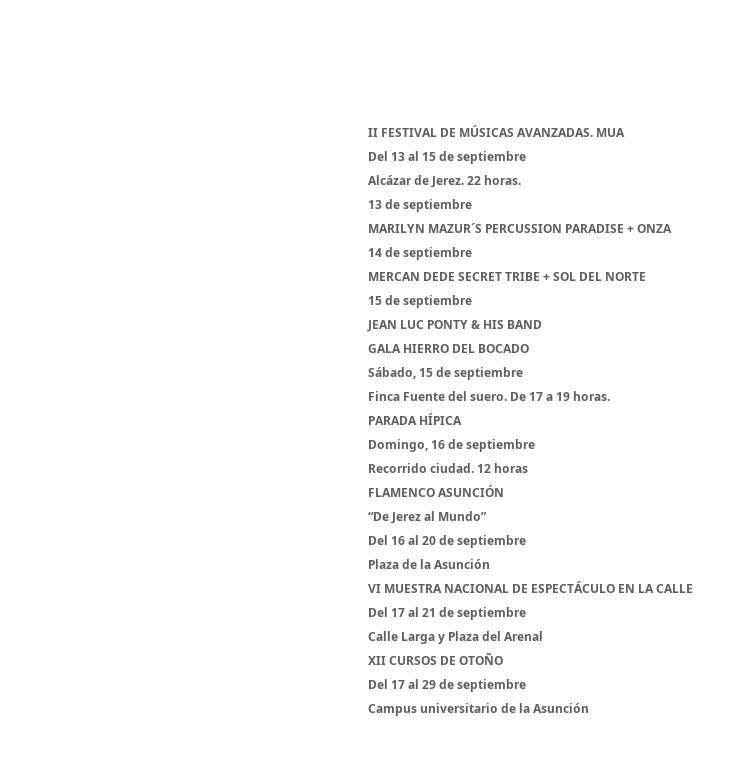II FESTIVAL DE MÚSICAS AVANZADAS. MUA
Del 13 al 15 de septiembre
Alcázar de Jerez. 22 horas.
13 de septiembre
MARILYN MAZUR´S PERCUSSION PARADISE + ONZA
14 de septiembre
MERCAN DEDE SECRET TRIBE + SOL DEL NORTE
15 de septiembre
JEAN LUC PONTY & HIS BAND
GALA HIERRO DEL BOCADO
Sábado, 15 de septiembre
Finca Fuente del suero. De 17 a 19 horas.
PARADA HÍPICA
Domingo, 16 de septiembre
Recorrido ciudad. 12 horas
FLAMENCO ASUNCIÓN
“De Jerez al Mundo”
Del 16 al 20 de septiembre
Plaza de la Asunción
VI MUESTRA NACIONAL DE ESPECTÁCULO EN LA CALLE
Del 17 al 21 de septiembre
Calle Larga y Plaza del Arenal
XII CURSOS DE OTOÑO
Del 17 al 29 de septiembre
Campus universitario de la Asunción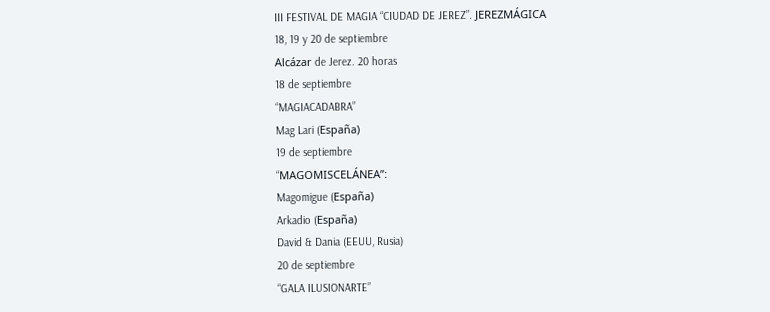III FESTIVAL DE MAGIA “CIUDAD DE JEREZ”. JEREZMÁGICA
18, 19 y 20 de septiembre
Alcázar de Jerez. 20 horas
18 de septiembre
“MAGIACADABRA”
Mag Lari (España)
19 de septiembre
“MAGOMISCELÁNEA”:
Magomigue (España)
Arkadio (España)
David & Dania (EEUU, Rusia)
20 de septiembre
“GALA ILUSIONARTE”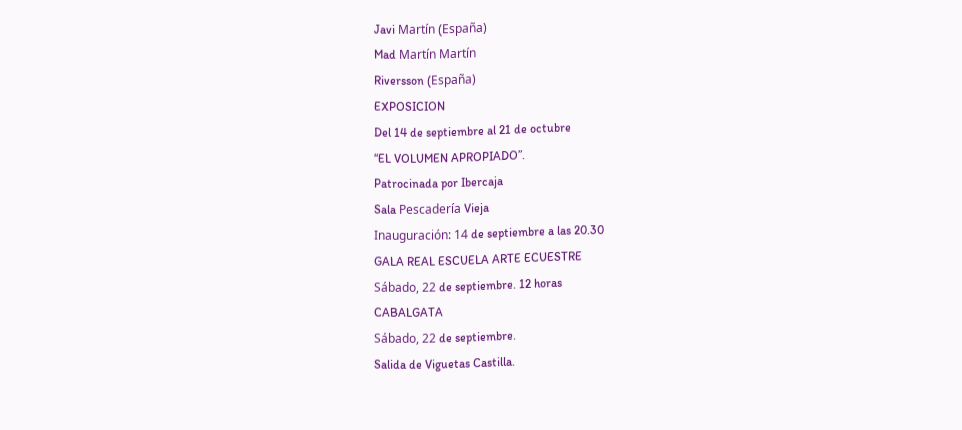Javi Martín (España)
Mad Martín Martín
Riversson (España)
EXPOSICION
Del 14 de septiembre al 21 de octubre
“EL VOLUMEN APROPIADO”.
Patrocinada por Ibercaja
Sala Pescadería Vieja
Inauguración: 14 de septiembre a las 20.30
GALA REAL ESCUELA ARTE ECUESTRE
Sábado, 22 de septiembre. 12 horas
CABALGATA
Sábado, 22 de septiembre.
Salida de Viguetas Castilla.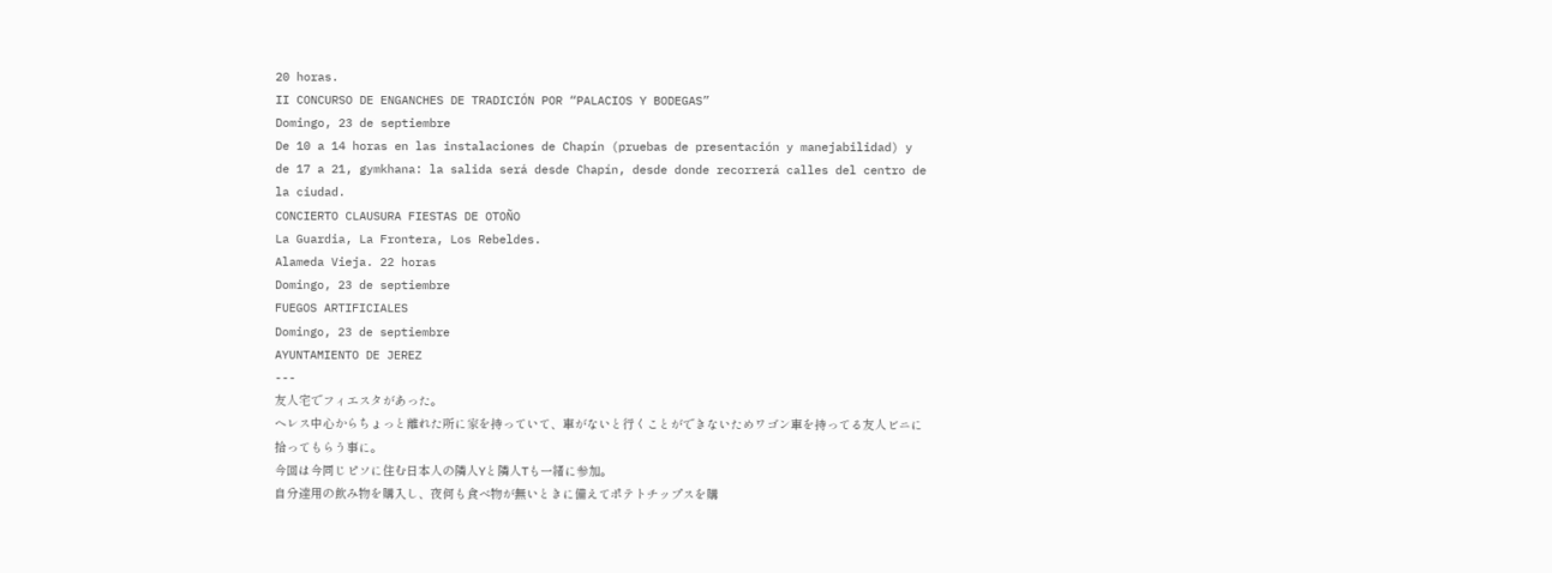20 horas.
II CONCURSO DE ENGANCHES DE TRADICIÓN POR “PALACIOS Y BODEGAS”
Domingo, 23 de septiembre
De 10 a 14 horas en las instalaciones de Chapín (pruebas de presentación y manejabilidad) y de 17 a 21, gymkhana: la salida será desde Chapín, desde donde recorrerá calles del centro de la ciudad.
CONCIERTO CLAUSURA FIESTAS DE OTOÑO
La Guardia, La Frontera, Los Rebeldes.
Alameda Vieja. 22 horas
Domingo, 23 de septiembre
FUEGOS ARTIFICIALES
Domingo, 23 de septiembre
AYUNTAMIENTO DE JEREZ
---
友人宅でフィエスタがあった。
ヘレス中心からちょっと離れた所に家を持っていて、車がないと行くことができないためワゴン車を持ってる友人ビニに拾ってもらう事に。
今回は今同じピソに住む日本人の隣人Yと隣人Tも一緒に参加。
自分達用の飲み物を購入し、夜何も食べ物が無いときに備えてポテトチップスを購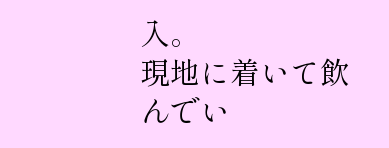入。
現地に着いて飲んでい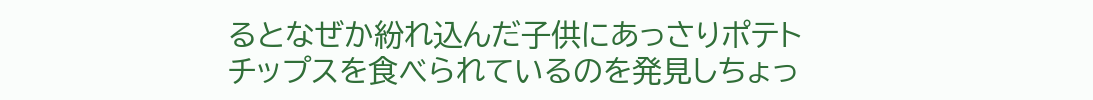るとなぜか紛れ込んだ子供にあっさりポテトチップスを食べられているのを発見しちょっ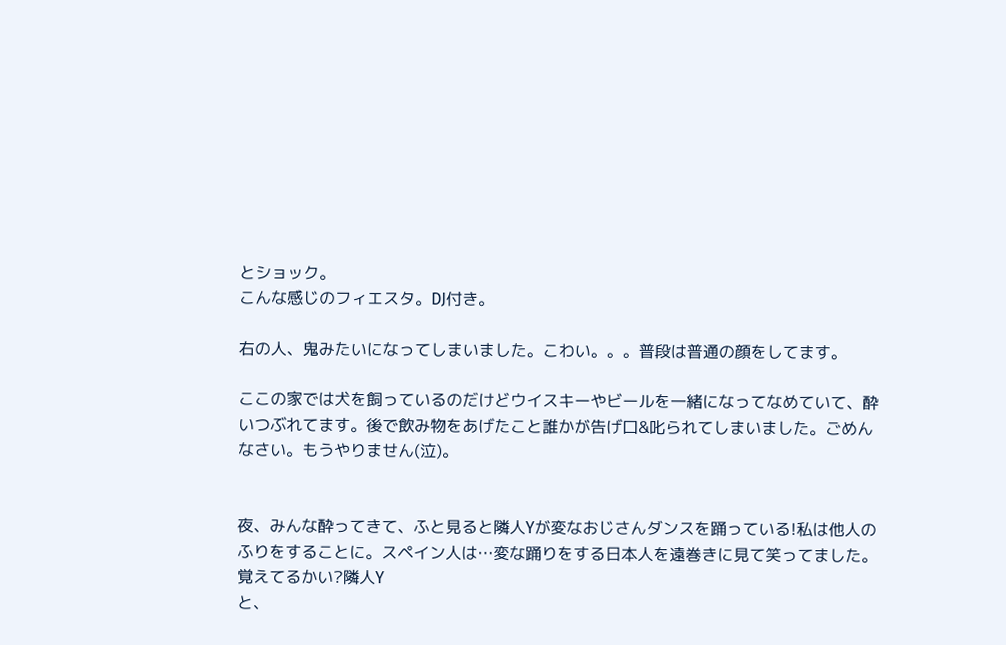とショック。
こんな感じのフィエスタ。DJ付き。

右の人、鬼みたいになってしまいました。こわい。。。普段は普通の顔をしてます。

ここの家では犬を飼っているのだけどウイスキーやビールを一緒になってなめていて、酔いつぶれてます。後で飲み物をあげたこと誰かが告げ口&叱られてしまいました。ごめんなさい。もうやりません(泣)。


夜、みんな酔ってきて、ふと見ると隣人Yが変なおじさんダンスを踊っている!私は他人のふりをすることに。スペイン人は…変な踊りをする日本人を遠巻きに見て笑ってました。覚えてるかい?隣人Y
と、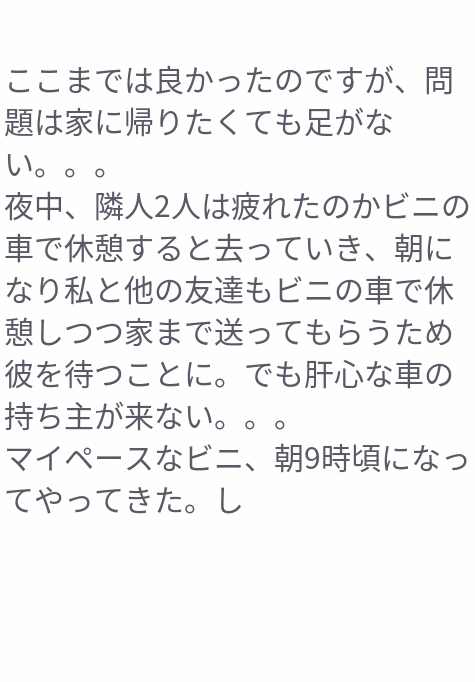ここまでは良かったのですが、問題は家に帰りたくても足がない。。。
夜中、隣人2人は疲れたのかビニの車で休憩すると去っていき、朝になり私と他の友達もビニの車で休憩しつつ家まで送ってもらうため彼を待つことに。でも肝心な車の持ち主が来ない。。。
マイペースなビニ、朝9時頃になってやってきた。し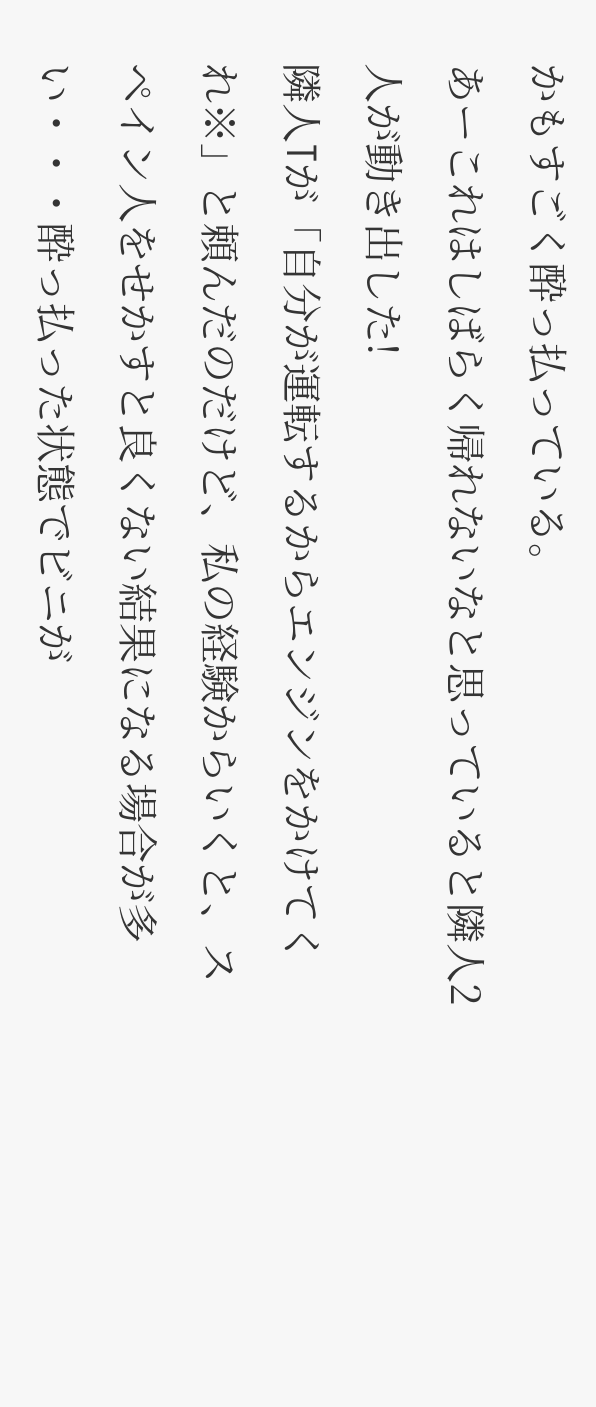かもすごく酔っ払っている。
あーこれはしばらく帰れないなと思っていると隣人2人が動き出した!
隣人Tが「自分が運転するからエンジンをかけてくれ※」と頼んだのだけど、私の経験からいくと、スペイン人をせかすと良くない結果になる場合が多い・・・酔っ払った状態でビニが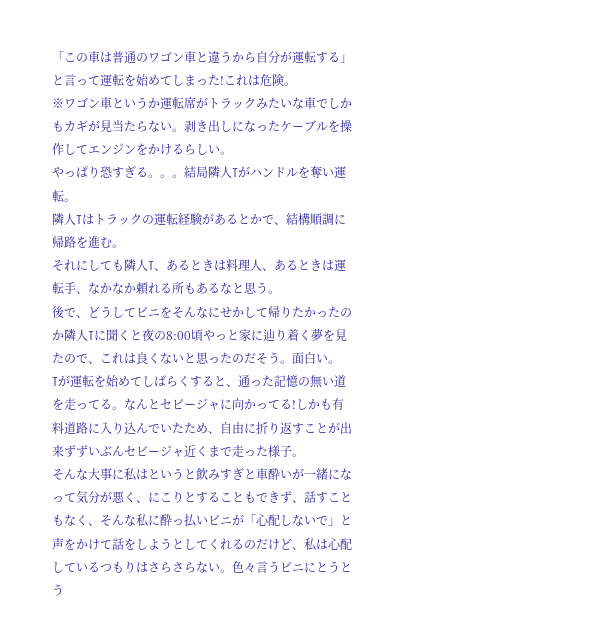「この車は普通のワゴン車と違うから自分が運転する」と言って運転を始めてしまった!これは危険。
※ワゴン車というか運転席がトラックみたいな車でしかもカギが見当たらない。剥き出しになったケーブルを操作してエンジンをかけるらしい。
やっぱり恐すぎる。。。結局隣人Tがハンドルを奪い運転。
隣人Tはトラックの運転経験があるとかで、結構順調に帰路を進む。
それにしても隣人T、あるときは料理人、あるときは運転手、なかなか頼れる所もあるなと思う。
後で、どうしてビニをそんなにせかして帰りたかったのか隣人Tに聞くと夜の8:00頃やっと家に辿り着く夢を見たので、これは良くないと思ったのだそう。面白い。
Tが運転を始めてしばらくすると、通った記憶の無い道を走ってる。なんとセビージャに向かってる!しかも有料道路に入り込んでいたため、自由に折り返すことが出来ずずいぶんセビージャ近くまで走った様子。
そんな大事に私はというと飲みすぎと車酔いが一緒になって気分が悪く、にこりとすることもできず、話すこともなく、そんな私に酔っ払いビニが「心配しないで」と声をかけて話をしようとしてくれるのだけど、私は心配しているつもりはさらさらない。色々言うビニにとうとう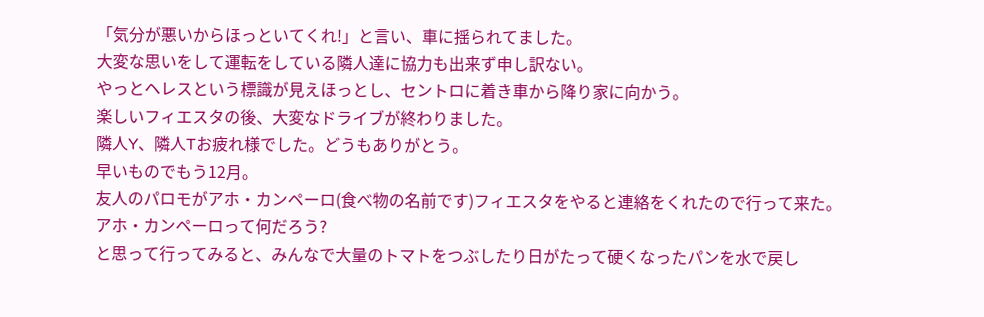「気分が悪いからほっといてくれ!」と言い、車に揺られてました。
大変な思いをして運転をしている隣人達に協力も出来ず申し訳ない。
やっとヘレスという標識が見えほっとし、セントロに着き車から降り家に向かう。
楽しいフィエスタの後、大変なドライブが終わりました。
隣人Y、隣人Tお疲れ様でした。どうもありがとう。
早いものでもう12月。
友人のパロモがアホ・カンペーロ(食べ物の名前です)フィエスタをやると連絡をくれたので行って来た。
アホ・カンペーロって何だろう?
と思って行ってみると、みんなで大量のトマトをつぶしたり日がたって硬くなったパンを水で戻し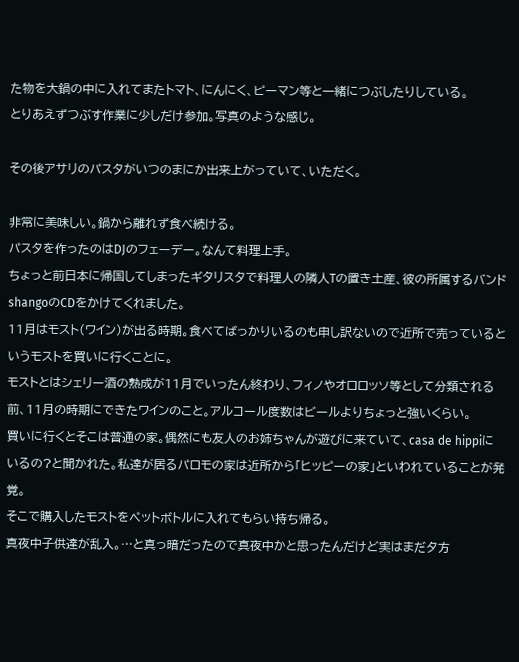た物を大鍋の中に入れてまたトマト、にんにく、ピーマン等と一緒につぶしたりしている。
とりあえずつぶす作業に少しだけ参加。写真のような感じ。

その後アサリのパスタがいつのまにか出来上がっていて、いただく。

非常に美味しい。鍋から離れず食べ続ける。
パスタを作ったのはDJのフェーデー。なんて料理上手。
ちょっと前日本に帰国してしまったギタリスタで料理人の隣人Tの置き土産、彼の所属するバンドshangoのCDをかけてくれました。
11月はモスト(ワイン)が出る時期。食べてばっかりいるのも申し訳ないので近所で売っているというモストを買いに行くことに。
モストとはシェリー酒の熟成が11月でいったん終わり、フィノやオロロッソ等として分類される前、11月の時期にできたワインのこと。アルコール度数はビールよりちょっと強いくらい。
買いに行くとそこは普通の家。偶然にも友人のお姉ちゃんが遊びに来ていて、casa de hippiにいるの?と聞かれた。私達が居るパロモの家は近所から「ヒッピーの家」といわれていることが発覚。
そこで購入したモストをペットボトルに入れてもらい持ち帰る。
真夜中子供達が乱入。…と真っ暗だったので真夜中かと思ったんだけど実はまだ夕方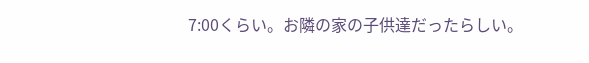7:00くらい。お隣の家の子供達だったらしい。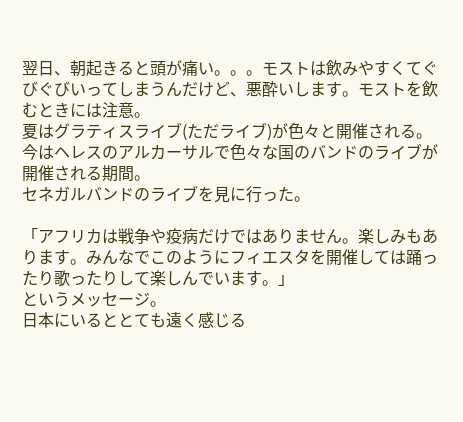翌日、朝起きると頭が痛い。。。モストは飲みやすくてぐびぐびいってしまうんだけど、悪酔いします。モストを飲むときには注意。
夏はグラティスライブ(ただライブ)が色々と開催される。
今はヘレスのアルカーサルで色々な国のバンドのライブが開催される期間。
セネガルバンドのライブを見に行った。

「アフリカは戦争や疫病だけではありません。楽しみもあります。みんなでこのようにフィエスタを開催しては踊ったり歌ったりして楽しんでいます。」
というメッセージ。
日本にいるととても遠く感じる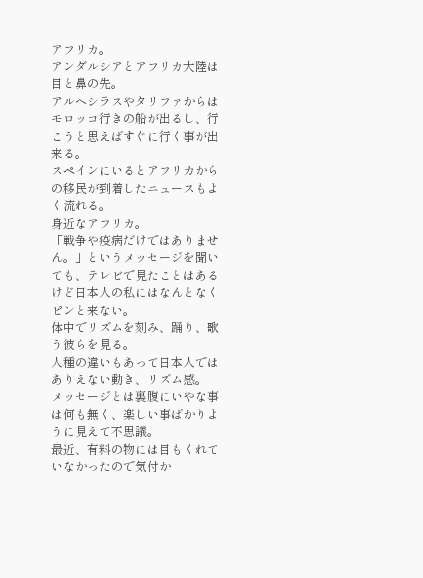アフリカ。
アンダルシアとアフリカ大陸は目と鼻の先。
アルヘシラスやタリファからはモロッコ行きの船が出るし、行こうと思えばすぐに行く事が出来る。
スペインにいるとアフリカからの移民が到着したニュースもよく流れる。
身近なアフリカ。
「戦争や疫病だけではありません。」というメッセージを聞いても、テレビで見たことはあるけど日本人の私にはなんとなくピンと来ない。
体中でリズムを刻み、踊り、歌う彼らを見る。
人種の違いもあって日本人ではありえない動き、リズム感。
メッセージとは裏腹にいやな事は何も無く、楽しい事ばかりように見えて不思議。
最近、有料の物には目もくれていなかったので気付か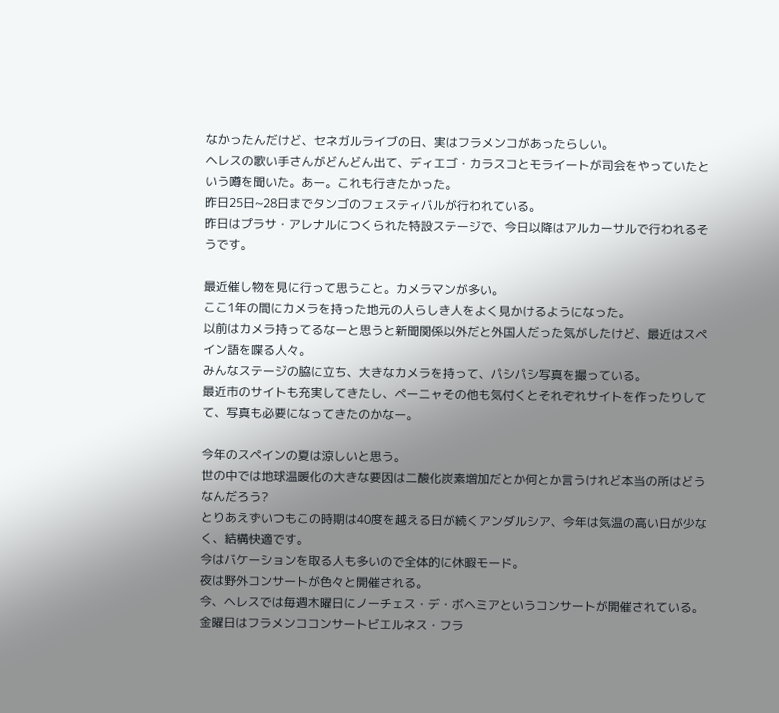なかったんだけど、セネガルライブの日、実はフラメンコがあったらしい。
ヘレスの歌い手さんがどんどん出て、ディエゴ・カラスコとモライートが司会をやっていたという噂を聞いた。あー。これも行きたかった。
昨日25日~28日までタンゴのフェスティバルが行われている。
昨日はプラサ・アレナルにつくられた特設ステージで、今日以降はアルカーサルで行われるそうです。

最近催し物を見に行って思うこと。カメラマンが多い。
ここ1年の間にカメラを持った地元の人らしき人をよく見かけるようになった。
以前はカメラ持ってるなーと思うと新聞関係以外だと外国人だった気がしたけど、最近はスペイン語を喋る人々。
みんなステージの脇に立ち、大きなカメラを持って、パシパシ写真を撮っている。
最近市のサイトも充実してきたし、ペーニャその他も気付くとそれぞれサイトを作ったりしてて、写真も必要になってきたのかなー。

今年のスペインの夏は涼しいと思う。
世の中では地球温暖化の大きな要因は二酸化炭素増加だとか何とか言うけれど本当の所はどうなんだろう?
とりあえずいつもこの時期は40度を越える日が続くアンダルシア、今年は気温の高い日が少なく、結構快適です。
今はバケーションを取る人も多いので全体的に休暇モード。
夜は野外コンサートが色々と開催される。
今、ヘレスでは毎週木曜日にノーチェス・デ・ボヘミアというコンサートが開催されている。
金曜日はフラメンココンサートビエルネス・フラ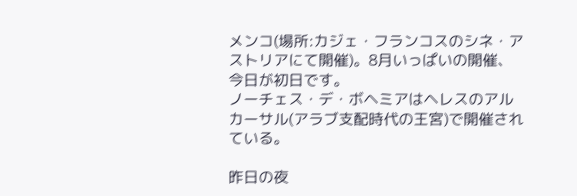メンコ(場所:カジェ・フランコスのシネ・アストリアにて開催)。8月いっぱいの開催、今日が初日です。
ノーチェス・デ・ボヘミアはヘレスのアルカーサル(アラブ支配時代の王宮)で開催されている。

昨日の夜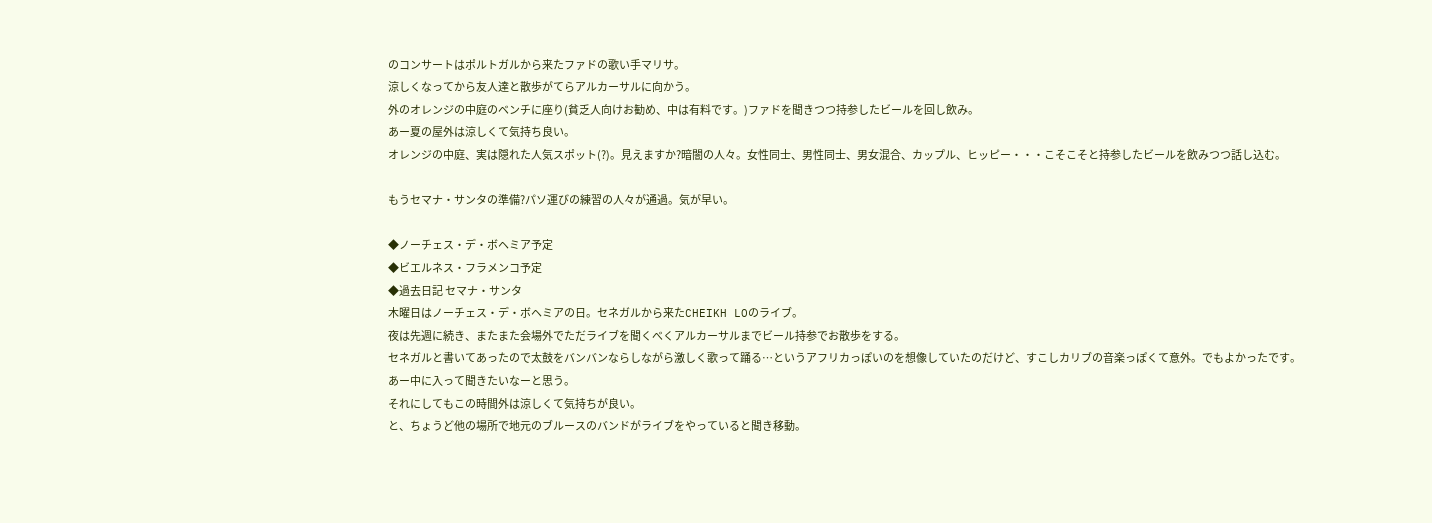のコンサートはポルトガルから来たファドの歌い手マリサ。
涼しくなってから友人達と散歩がてらアルカーサルに向かう。
外のオレンジの中庭のベンチに座り(貧乏人向けお勧め、中は有料です。)ファドを聞きつつ持参したビールを回し飲み。
あー夏の屋外は涼しくて気持ち良い。
オレンジの中庭、実は隠れた人気スポット(?)。見えますか?暗闇の人々。女性同士、男性同士、男女混合、カップル、ヒッピー・・・こそこそと持参したビールを飲みつつ話し込む。

もうセマナ・サンタの準備?パソ運びの練習の人々が通過。気が早い。

◆ノーチェス・デ・ボヘミア予定
◆ビエルネス・フラメンコ予定
◆過去日記 セマナ・サンタ
木曜日はノーチェス・デ・ボヘミアの日。セネガルから来たCHEIKH LOのライブ。
夜は先週に続き、またまた会場外でただライブを聞くべくアルカーサルまでビール持参でお散歩をする。
セネガルと書いてあったので太鼓をバンバンならしながら激しく歌って踊る…というアフリカっぽいのを想像していたのだけど、すこしカリブの音楽っぽくて意外。でもよかったです。
あー中に入って聞きたいなーと思う。
それにしてもこの時間外は涼しくて気持ちが良い。
と、ちょうど他の場所で地元のブルースのバンドがライブをやっていると聞き移動。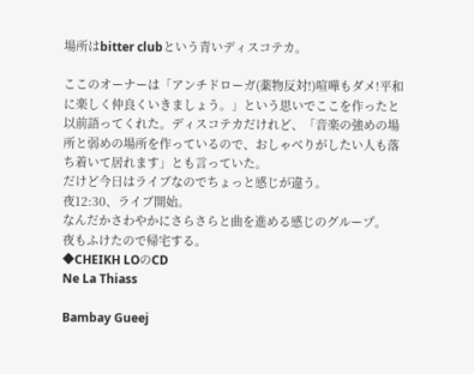場所はbitter clubという青いディスコテカ。

ここのオーナーは「アンチドローガ(薬物反対!)喧嘩もダメ!平和に楽しく仲良くいきましょう。」という思いでここを作ったと以前語ってくれた。ディスコテカだけれど、「音楽の強めの場所と弱めの場所を作っているので、おしゃべりがしたい人も落ち着いて居れます」とも言っていた。
だけど今日はライブなのでちょっと感じが違う。
夜12:30、ライブ開始。
なんだかさわやかにさらさらと曲を進める感じのグループ。
夜もふけたので帰宅する。
◆CHEIKH LOのCD
Ne La Thiass

Bambay Gueej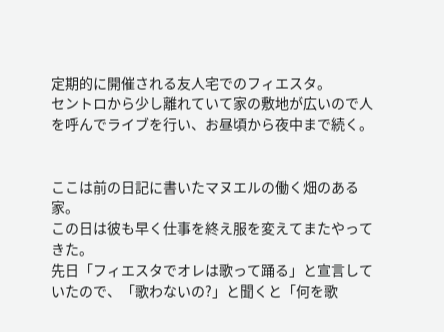定期的に開催される友人宅でのフィエスタ。
セントロから少し離れていて家の敷地が広いので人を呼んでライブを行い、お昼頃から夜中まで続く。


ここは前の日記に書いたマヌエルの働く畑のある家。
この日は彼も早く仕事を終え服を変えてまたやってきた。
先日「フィエスタでオレは歌って踊る」と宣言していたので、「歌わないの?」と聞くと「何を歌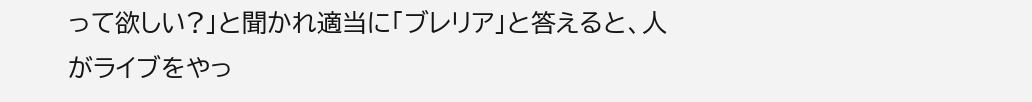って欲しい?」と聞かれ適当に「ブレリア」と答えると、人がライブをやっ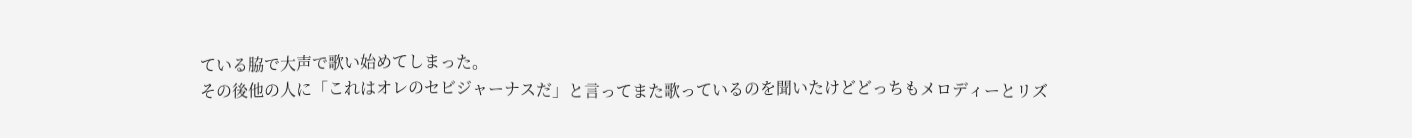ている脇で大声で歌い始めてしまった。
その後他の人に「これはオレのセビジャーナスだ」と言ってまた歌っているのを聞いたけどどっちもメロディーとリズ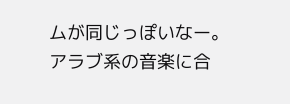ムが同じっぽいなー。
アラブ系の音楽に合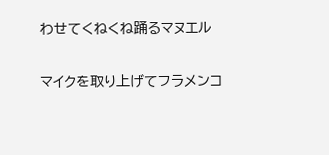わせてくねくね踊るマヌエル

マイクを取り上げてフラメンコ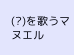(?)を歌うマヌエル